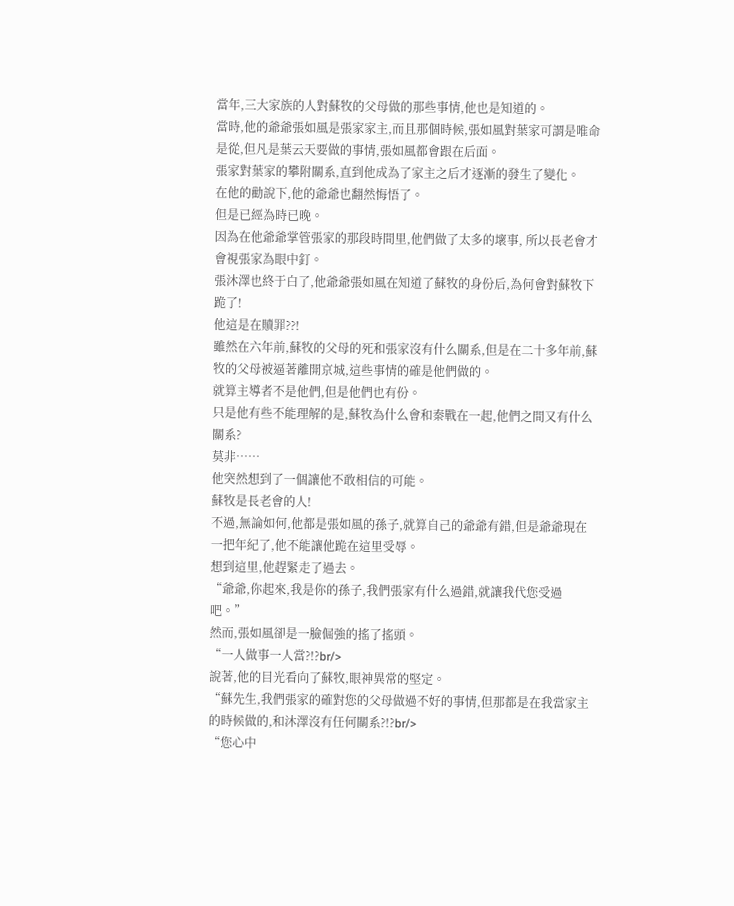當年,三大家族的人對蘇牧的父母做的那些事情,他也是知道的。
當時,他的爺爺張如風是張家家主,而且那個時候,張如風對葉家可謂是唯命是從,但凡是葉云天要做的事情,張如風都會跟在后面。
張家對葉家的攀附關系,直到他成為了家主之后才逐漸的發生了變化。
在他的勸說下,他的爺爺也翻然悔悟了。
但是已經為時已晚。
因為在他爺爺掌管張家的那段時間里,他們做了太多的壞事, 所以長老會才會視張家為眼中釘。
張沐澤也終于白了,他爺爺張如風在知道了蘇牧的身份后,為何會對蘇牧下跪了!
他這是在贖罪??!
雖然在六年前,蘇牧的父母的死和張家沒有什么關系,但是在二十多年前,蘇牧的父母被逼著離開京城,這些事情的確是他們做的。
就算主導者不是他們,但是他們也有份。
只是他有些不能理解的是,蘇牧為什么會和秦戰在一起,他們之間又有什么關系?
莫非……
他突然想到了一個讓他不敢相信的可能。
蘇牧是長老會的人!
不過,無論如何,他都是張如風的孫子,就算自己的爺爺有錯,但是爺爺現在一把年紀了,他不能讓他跪在這里受辱。
想到這里,他趕緊走了過去。
“爺爺,你起來,我是你的孫子,我們張家有什么過錯,就讓我代您受過吧。”
然而,張如風卻是一臉倔強的搖了搖頭。
“一人做事一人當?!?br/>
說著,他的目光看向了蘇牧,眼神異常的堅定。
“蘇先生,我們張家的確對您的父母做過不好的事情,但那都是在我當家主的時候做的,和沐澤沒有任何關系?!?br/>
“您心中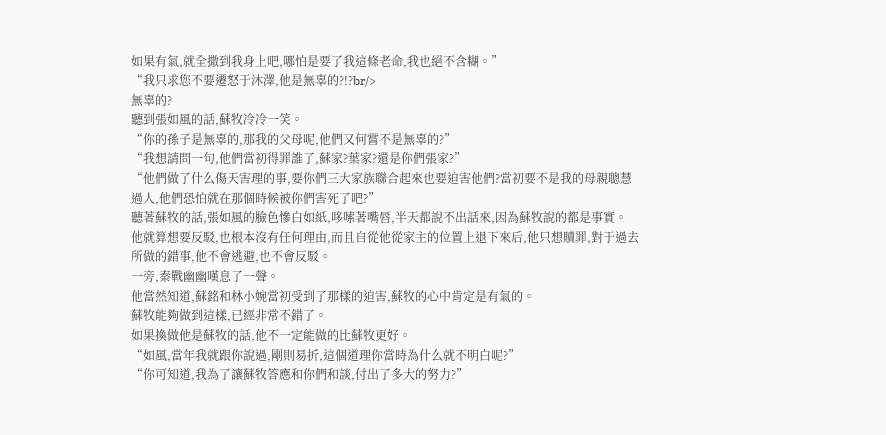如果有氣,就全撒到我身上吧,哪怕是要了我這條老命,我也絕不含糊。”
“我只求您不要遷怒于沐澤,他是無辜的?!?br/>
無辜的?
聽到張如風的話,蘇牧冷冷一笑。
“你的孫子是無辜的,那我的父母呢,他們又何嘗不是無辜的?”
“我想請問一句,他們當初得罪誰了,蘇家?葉家?還是你們張家?”
“他們做了什么傷天害理的事,要你們三大家族聯合起來也要迫害他們?當初要不是我的母親聰慧過人,他們恐怕就在那個時候被你們害死了吧?”
聽著蘇牧的話,張如風的臉色慘白如紙,哆嗦著嘴唇,半天都說不出話來,因為蘇牧說的都是事實。
他就算想要反駁,也根本沒有任何理由,而且自從他從家主的位置上退下來后,他只想贖罪,對于過去所做的錯事,他不會逃避,也不會反駁。
一旁,秦戰幽幽嘆息了一聲。
他當然知道,蘇銘和林小婉當初受到了那樣的迫害,蘇牧的心中肯定是有氣的。
蘇牧能夠做到這樣,已經非常不錯了。
如果換做他是蘇牧的話,他不一定能做的比蘇牧更好。
“如風,當年我就跟你說過,剛則易折,這個道理你當時為什么就不明白呢?”
“你可知道,我為了讓蘇牧答應和你們和談,付出了多大的努力?”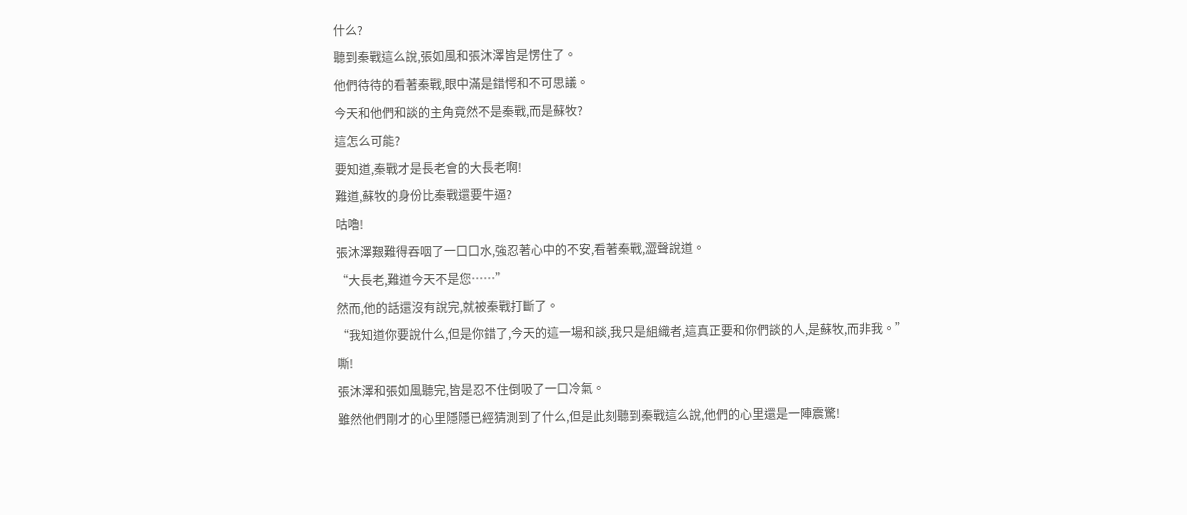什么?
聽到秦戰這么說,張如風和張沐澤皆是愣住了。
他們待待的看著秦戰,眼中滿是錯愕和不可思議。
今天和他們和談的主角竟然不是秦戰,而是蘇牧?
這怎么可能?
要知道,秦戰才是長老會的大長老啊!
難道,蘇牧的身份比秦戰還要牛逼?
咕嚕!
張沐澤艱難得吞咽了一口口水,強忍著心中的不安,看著秦戰,澀聲說道。
“大長老,難道今天不是您……”
然而,他的話還沒有說完,就被秦戰打斷了。
“我知道你要說什么,但是你錯了,今天的這一場和談,我只是組織者,這真正要和你們談的人,是蘇牧,而非我。”
嘶!
張沐澤和張如風聽完,皆是忍不住倒吸了一口冷氣。
雖然他們剛才的心里隱隱已經猜測到了什么,但是此刻聽到秦戰這么說,他們的心里還是一陣震驚!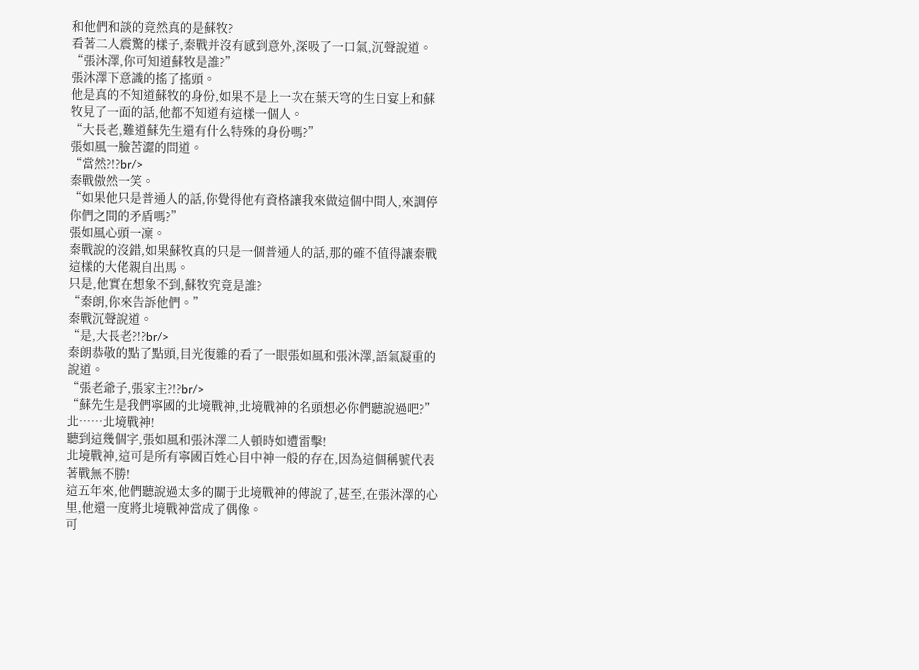和他們和談的竟然真的是蘇牧?
看著二人震驚的樣子,秦戰并沒有感到意外,深吸了一口氣,沉聲說道。
“張沐澤,你可知道蘇牧是誰?”
張沐澤下意識的搖了搖頭。
他是真的不知道蘇牧的身份,如果不是上一次在葉天穹的生日宴上和蘇牧見了一面的話,他都不知道有這樣一個人。
“大長老,難道蘇先生還有什么特殊的身份嗎?”
張如風一臉苦澀的問道。
“當然?!?br/>
秦戰傲然一笑。
“如果他只是普通人的話,你覺得他有資格讓我來做這個中間人,來調停你們之間的矛盾嗎?”
張如風心頭一凜。
秦戰說的沒錯,如果蘇牧真的只是一個普通人的話,那的確不值得讓秦戰這樣的大佬親自出馬。
只是,他實在想象不到,蘇牧究竟是誰?
“秦朗,你來告訴他們。”
秦戰沉聲說道。
“是,大長老?!?br/>
秦朗恭敬的點了點頭,目光復雜的看了一眼張如風和張沐澤,語氣凝重的說道。
“張老爺子,張家主?!?br/>
“蘇先生是我們寧國的北境戰神,北境戰神的名頭想必你們聽說過吧?”
北……北境戰神!
聽到這幾個字,張如風和張沐澤二人頓時如遭雷擊!
北境戰神,這可是所有寧國百姓心目中神一般的存在,因為這個稱號代表著戰無不勝!
這五年來,他們聽說過太多的關于北境戰神的傳說了,甚至,在張沐澤的心里,他還一度將北境戰神當成了偶像。
可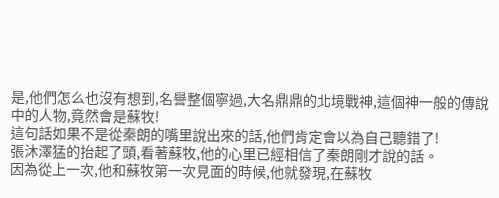是,他們怎么也沒有想到,名譽整個寧過,大名鼎鼎的北境戰神,這個神一般的傳說中的人物,竟然會是蘇牧!
這句話如果不是從秦朗的嘴里說出來的話,他們肯定會以為自己聽錯了!
張沐澤猛的抬起了頭,看著蘇牧,他的心里已經相信了秦朗剛才說的話。
因為從上一次,他和蘇牧第一次見面的時候,他就發現,在蘇牧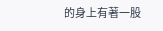的身上有著一股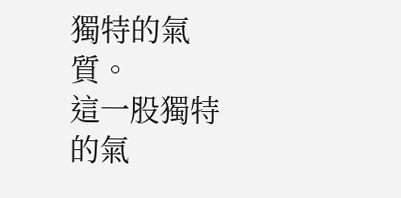獨特的氣質。
這一股獨特的氣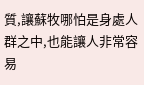質,讓蘇牧哪怕是身處人群之中,也能讓人非常容易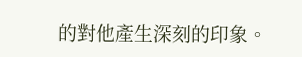的對他產生深刻的印象。